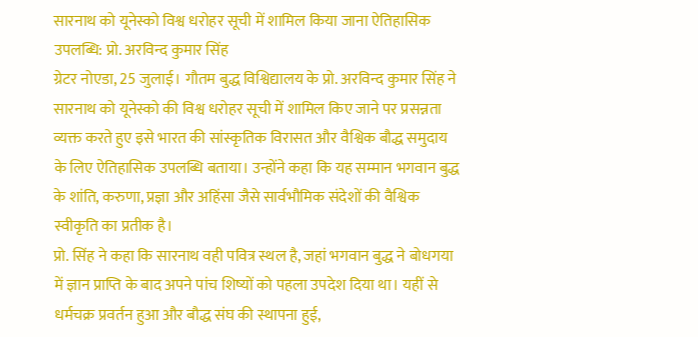सारनाथ को यूनेस्को विश्व धरोहर सूची में शामिल किया जाना ऐतिहासिक उपलब्धि: प्रो. अरविन्द कुमार सिंह
ग्रेटर नोएडा, 25 जुलाई। गौतम बुद्ध विश्विद्यालय के प्रो. अरविन्द कुमार सिंह ने सारनाथ को यूनेस्को की विश्व धरोहर सूची में शामिल किए जाने पर प्रसन्नता व्यक्त करते हुए इसे भारत की सांस्कृतिक विरासत और वैश्विक बौद्ध समुदाय के लिए ऐतिहासिक उपलब्धि बताया। उन्होंने कहा कि यह सम्मान भगवान बुद्ध के शांति, करुणा, प्रज्ञा और अहिंसा जैसे सार्वभौमिक संदेशों की वैश्विक स्वीकृति का प्रतीक है।
प्रो. सिंह ने कहा कि सारनाथ वही पवित्र स्थल है, जहां भगवान बुद्ध ने बोधगया में ज्ञान प्राप्ति के बाद अपने पांच शिष्यों को पहला उपदेश दिया था। यहीं से धर्मचक्र प्रवर्तन हुआ और बौद्ध संघ की स्थापना हुई,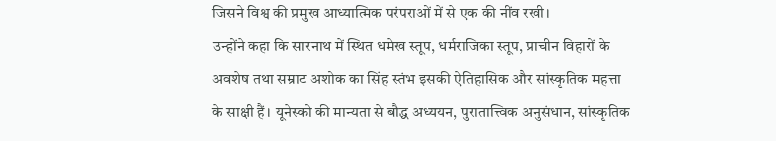जिसने विश्व की प्रमुख आध्यात्मिक परंपराओं में से एक की नींव रखी।
उन्होंने कहा कि सारनाथ में स्थित धमेख स्तूप, धर्मराजिका स्तूप, प्राचीन विहारों के अवशेष तथा सम्राट अशोक का सिंह स्तंभ इसकी ऐतिहासिक और सांस्कृतिक महत्ता के साक्षी हैं। यूनेस्को की मान्यता से बौद्ध अध्ययन, पुरातात्त्विक अनुसंधान, सांस्कृतिक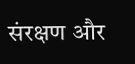संरक्षण और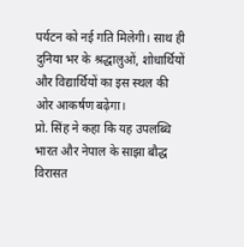पर्यटन को नई गति मिलेगी। साथ ही दुनिया भर के श्रद्धालुओं, शोधार्थियों और विद्यार्थियों का इस स्थल की ओर आकर्षण बढ़ेगा।
प्रो. सिंह ने कहा कि यह उपलब्धि भारत और नेपाल के साझा बौद्ध विरासत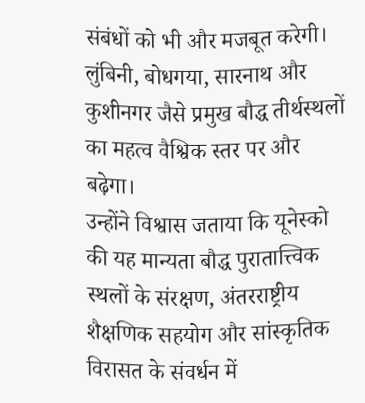संबंधों को भी और मजबूत करेगी। लुंबिनी, बोधगया, सारनाथ और कुशीनगर जैसे प्रमुख बौद्ध तीर्थस्थलों का महत्व वैश्विक स्तर पर और बढ़ेगा।
उन्होंने विश्वास जताया कि यूनेस्को की यह मान्यता बौद्ध पुरातात्त्विक स्थलों के संरक्षण, अंतरराष्ट्रीय शैक्षणिक सहयोग और सांस्कृतिक विरासत के संवर्धन में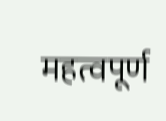महत्वपूर्ण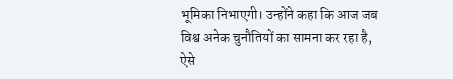भूमिका निभाएगी। उन्होंने कहा कि आज जब विश्व अनेक चुनौतियों का सामना कर रहा है, ऐसे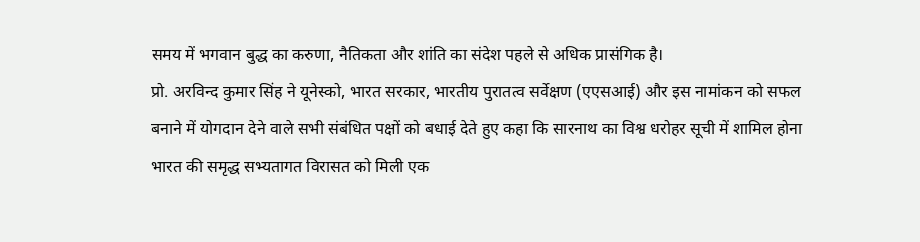समय में भगवान बुद्ध का करुणा, नैतिकता और शांति का संदेश पहले से अधिक प्रासंगिक है।
प्रो. अरविन्द कुमार सिंह ने यूनेस्को, भारत सरकार, भारतीय पुरातत्व सर्वेक्षण (एएसआई) और इस नामांकन को सफल बनाने में योगदान देने वाले सभी संबंधित पक्षों को बधाई देते हुए कहा कि सारनाथ का विश्व धरोहर सूची में शामिल होना भारत की समृद्ध सभ्यतागत विरासत को मिली एक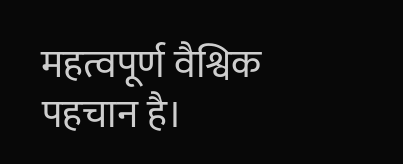महत्वपूर्ण वैश्विक पहचान है।